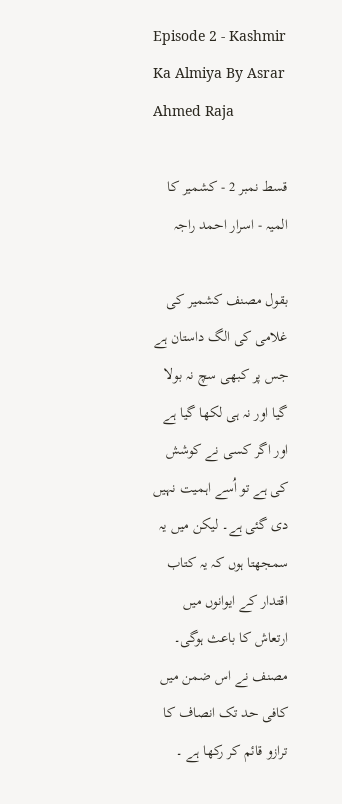Episode 2 - Kashmir Ka Almiya By Asrar Ahmed Raja

قسط نمبر 2 - کشمیر کا المیہ - اسرار احمد راجہ

بقول مصنف کشمیر کی غلامی کی الگ داستان ہے جس پر کبھی سچ نہ بولا گیا اور نہ ہی لکھا گیا ہے اور اگر کسی نے کوشش کی ہے تو اُسے اہمیت نہیں دی گئی ہے۔ لیکن میں یہ سمجھتا ہوں کہ یہ کتاب اقتدار کے ایوانوں میں ارتعاش کا باعث ہوگی۔ مصنف نے اس ضمن میں کافی حد تک انصاف کا ترازو قائم کر رکھا ہے ۔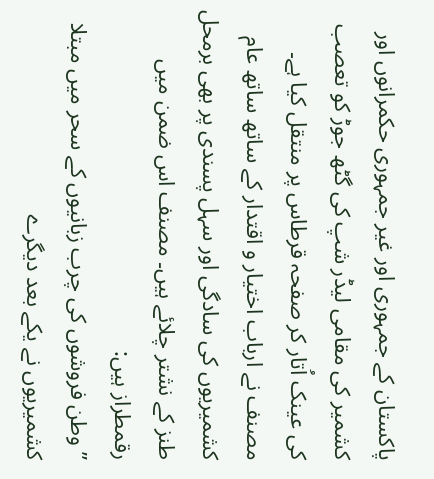پاکستان کے جمہوری اور غیر جمہوری حکمرانوں اور کشمیر کی مقامی لیڈر شپ کی گٹھ جوڑ کو تعصب کی عینک اُتار کر صفحہ قرطاس پر منتقل کیا ہے۔
مصنف نے ارباب اختیار و اقتدار کے ساتھ ساتھ عام کشمیریوں کی سادگی اور سہل پسندی پر بھی برمحل طنز کے نشتر چلائے ہیں۔ مصنف اس ضمن میں رقمطراز ہیں:
” وطن فروشوں کی چرب زبانیوں کے سحر میں مبتلا کشمیریوں نے یکے بعد دیگرے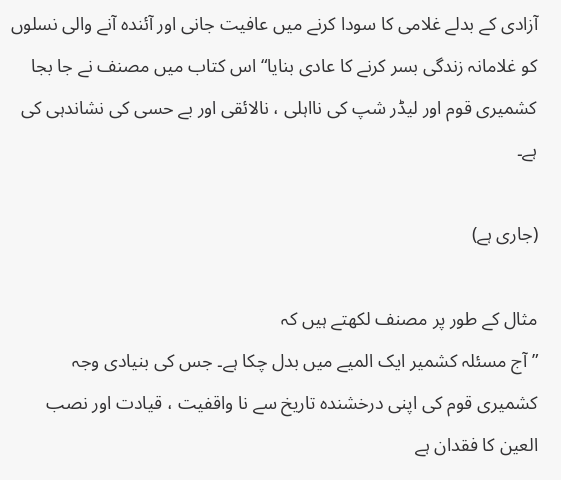آزادی کے بدلے غلامی کا سودا کرنے میں عافیت جانی اور آئندہ آنے والی نسلوں کو غلامانہ زندگی بسر کرنے کا عادی بنایا“ اس کتاب میں مصنف نے جا بجا کشمیری قوم اور لیڈر شپ کی نااہلی ، نالائقی اور بے حسی کی نشاندہی کی ہے۔

(جاری ہے)

مثال کے طور پر مصنف لکھتے ہیں کہ
” آج مسئلہ کشمیر ایک المیے میں بدل چکا ہے۔ جس کی بنیادی وجہ کشمیری قوم کی اپنی درخشندہ تاریخ سے نا واقفیت ، قیادت اور نصب العین کا فقدان ہے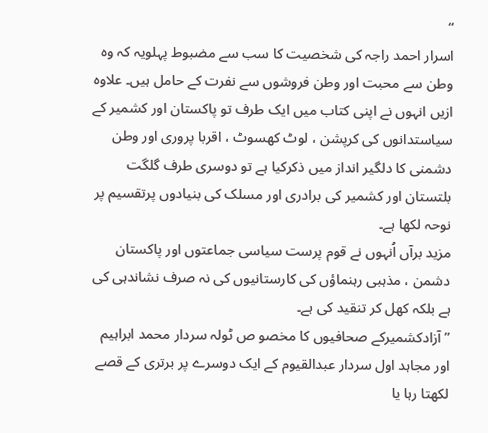“
اسرار احمد راجہ کی شخصیت کا سب سے مضبوط پہلویہ کہ وہ وطن سے محبت اور وطن فروشوں سے نفرت کے حامل ہیں۔ علاوہ ازیں انہوں نے اپنی کتاب میں ایک طرف تو پاکستان اور کشمیر کے سیاستدانوں کی کرپشن ، لوٹ کھسوٹ ، اقربا پروری اور وطن دشمنی کا دلگیر انداز میں ذکرکیا ہے تو دوسری طرف گلگت بلتستان اور کشمیر کی برادری اور مسلک کی بنیادوں پرتقسیم پر نوحہ لکھا ہے۔
مزید برآں اُنہوں نے قوم پرست سیاسی جماعتوں اور پاکستان دشمن ، مذہبی رہنماؤں کی کارستانیوں کی نہ صرف نشاندہی کی ہے بلکہ کھل کر تنقید کی ہے۔
” آزادکشمیرکے صحافیوں کا مخصو ص ٹولہ سردار محمد ابراہیم اور مجاہد اول سردار عبدالقیوم کے ایک دوسرے پر برتری کے قصے لکھتا رہا یا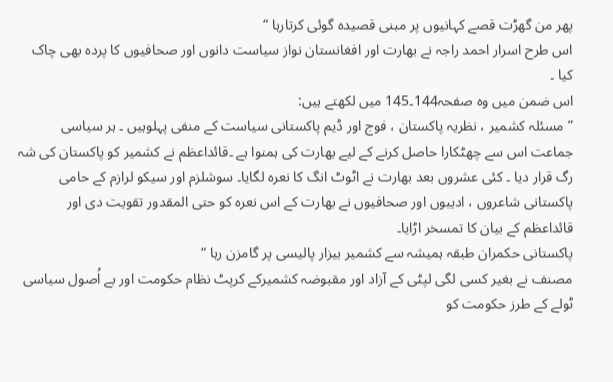پھر من گھڑت قصے کہانیوں پر مبنی قصیدہ گوئی کرتارہا “
اس طرح اسرار احمد راجہ نے بھارت اور افغانستان نواز سیاست دانوں اور صحافیوں کا پردہ بھی چاک کیا ۔
اس ضمن میں وہ صفحہ144۔145 میں لکھتے ہیں:
”مسئلہ کشمیر ، نظریہ پاکستان ، فوج اور ڈیم پاکستانی سیاست کے منفی پہلوہیں ۔ ہر سیاسی جماعت اس سے چھٹکارا حاصل کرنے کے لیے بھارت کی ہمنوا ہے ۔قائداعظم نے کشمیر کو پاکستان کی شہ رگ قرار دیا ۔ کئی عشروں بعد بھارت نے اٹوٹ انگ کا نعرہ لگایا۔ سوشلزم اور سیکو لرازم کے حامی پاکستانی شاعروں ، ادیبوں اور صحافیوں نے بھارت کے اس نعرہ کو حتی المقدور تقویت دی اور قائداعظم کے بیان کا تمسخر اڑایا۔
پاکستانی حکمران طبقہ ہمیشہ سے کشمیر بیزار پالیسی پر گامزن رہا “
مصنف نے بغیر کسی لگی لپٹی کے آزاد اور مقبوضہ کشمیرکے کرپٹ نظام حکومت اور بے اُصول سیاسی ٹولے کے طرز حکومت کو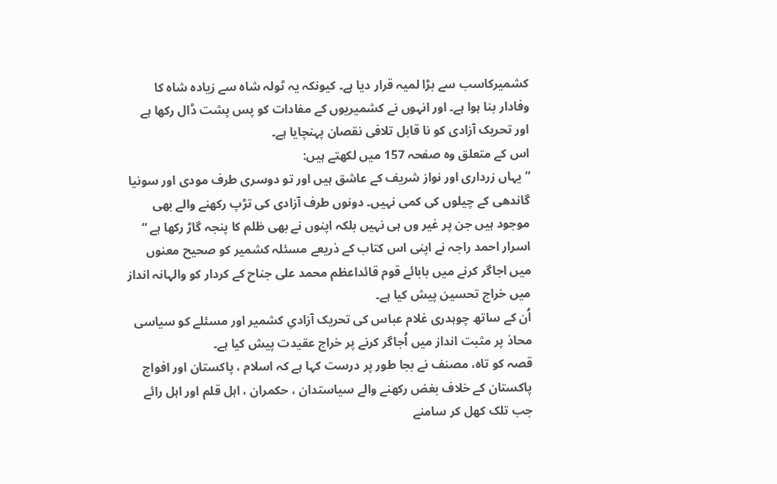کشمیرکاسب سے بڑا لمیہ قرار دیا ہے۔ کیونکہ یہ ٹولہ شاہ سے زیادہ شاہ کا وفادار بنا ہوا ہے۔ اور انہوں نے کشمیریوں کے مفادات کو پس پشت ڈال رکھا ہے اور تحریک آزادی کو نا قابل تلافی نقصان پہنچایا ہے۔
اس کے متعلق وہ صفحہ 157 میں لکھتے ہیں:
” یہاں زرداری اور نواز شریف کے عاشق ہیں اور تو دوسری طرف مودی اور سونیا گاندھی کے چیلوں کی کمی نہیں۔ دونوں طرف آزادی کی تڑپ رکھنے والے بھی موجود ہیں جن پر غیر وں ہی نہیں بلکہ اپنوں نے بھی ظلم کا پنجہ گاڑ رکھا ہے “
اسرار احمد راجہ نے اپنی اس کتاب کے ذریعے مسئلہ کشمیر کو صحیح معنوں میں اجاگر کرنے میں بابائے قوم قائداعظم محمد علی جناح کے کردار کو والہانہ انداز میں خراج تحسین پیش کیا ہے۔
اُن کے ساتھ چوہدری غلام عباس کی تحریک آزادیِ کشمیر اور مسئلے کو سیاسی محاذ پر مثبت انداز میں اُجاگر کرنے پر خراج عقیدت پیش کیا ہے۔
قصہ کو تاہ، مصنف نے بجا طور پر درست کہا ہے کہ اسلام ، پاکستان اور افواج پاکستان کے خلاف بغض رکھنے والے سیاستدان ، حکمران ، اہل قلم اور اہل رائے جب تلک کھل کر سامنے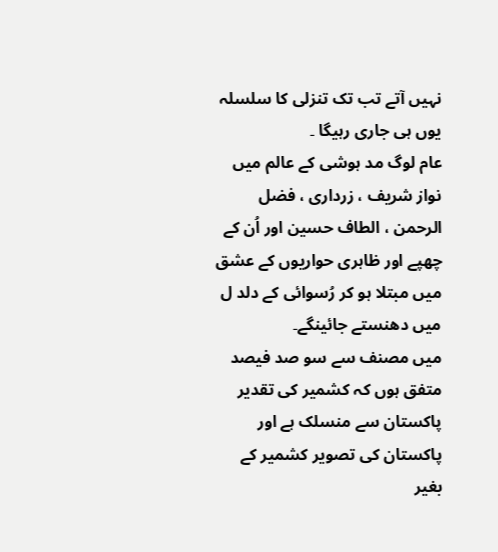نہیں آتے تب تک تنزلی کا سلسلہ یوں ہی جاری رہیگا ۔
عام لوگ مد ہوشی کے عالم میں نواز شریف ، زرداری ، فضل الرحمن ، الطاف حسین اور اُن کے چھپے اور ظاہری حواریوں کے عشق میں مبتلا ہو کر رُسوائی کے دلد ل میں دھنستے جائینگے۔
میں مصنف سے سو صد فیصد متفق ہوں کہ کشمیر کی تقدیر پاکستان سے منسلک ہے اور پاکستان کی تصویر کشمیر کے بغیر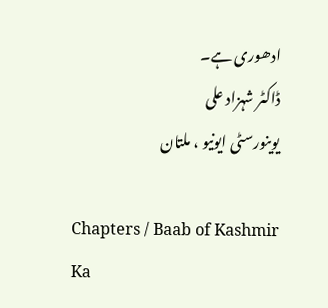ادھوری ہے۔
ڈاکٹر شہزاد علی
یوینورسٹی ایونیو ، ملتان

Chapters / Baab of Kashmir Ka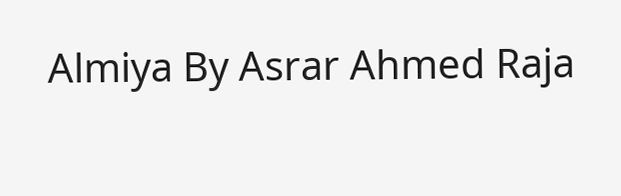Almiya By Asrar Ahmed Raja